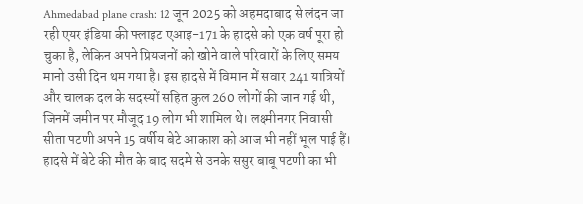Ahmedabad plane crash: 12 जून 2025 को अहमदाबाद से लंदन जा रही एयर इंडिया की फ्लाइट एआइ-171 के हादसे को एक वर्ष पूरा हो चुका है, लेकिन अपने प्रियजनों को खोने वाले परिवारों के लिए समय मानो उसी दिन थम गया है। इस हादसे में विमान में सवार 241 यात्रियों और चालक दल के सदस्यों सहित कुल 260 लोगों की जान गई थी, जिनमें जमीन पर मौजूद 19 लोग भी शामिल थे। लक्ष्मीनगर निवासी सीता पटणी अपने 15 वर्षीय बेटे आकाश को आज भी नहीं भूल पाई हैं।
हादसे में बेटे की मौत के बाद सदमे से उनके ससुर बाबू पटणी का भी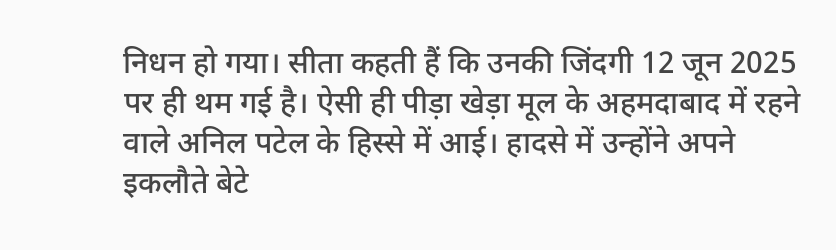निधन हो गया। सीता कहती हैं कि उनकी जिंदगी 12 जून 2025 पर ही थम गई है। ऐसी ही पीड़ा खेड़ा मूल के अहमदाबाद में रहने वाले अनिल पटेल के हिस्से में आई। हादसे में उन्होंने अपने इकलौते बेटे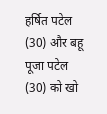हर्षित पटेल (30) और बहू पूजा पटेल (30) को खो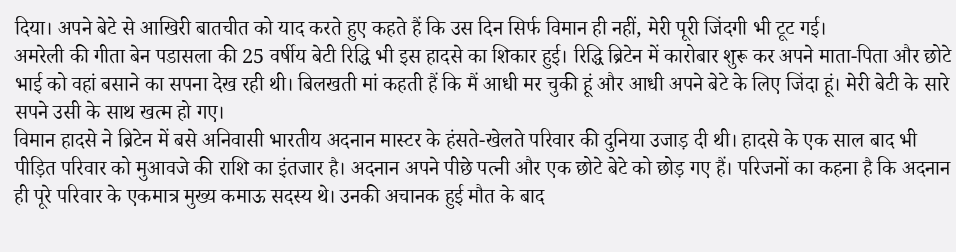दिया। अपने बेटे से आखिरी बातचीत को याद करते हुए कहते हैं कि उस दिन सिर्फ विमान ही नहीं, मेरी पूरी जिंदगी भी टूट गई।
अमरेली की गीता बेन पडासला की 25 वर्षीय बेटी रिद्धि भी इस हादसे का शिकार हुई। रिद्धि ब्रिटेन में कारोबार शुरू कर अपने माता-पिता और छोटे भाई को वहां बसाने का सपना देख रही थी। बिलखती मां कहती हैं कि मैं आधी मर चुकी हूं और आधी अपने बेटे के लिए जिंदा हूं। मेरी बेटी के सारे सपने उसी के साथ खत्म हो गए।
विमान हादसे ने ब्रिटेन में बसे अनिवासी भारतीय अदनान मास्टर के हंसते-खेलते परिवार की दुनिया उजाड़ दी थी। हादसे के एक साल बाद भी पीड़ित परिवार को मुआवजे की राशि का इंतजार है। अदनान अपने पीछे पत्नी और एक छोटे बेटे को छोड़ गए हैं। परिजनों का कहना है कि अदनान ही पूरे परिवार के एकमात्र मुख्य कमाऊ सदस्य थे। उनकी अचानक हुई मौत के बाद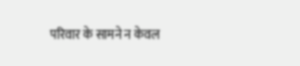परिवार के सामने न केवल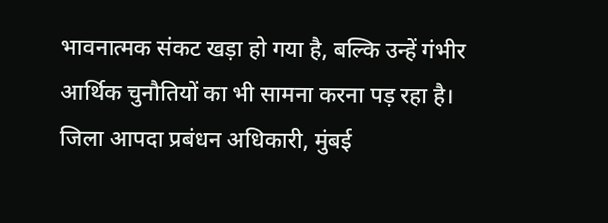भावनात्मक संकट खड़ा हो गया है, बल्कि उन्हें गंभीर आर्थिक चुनौतियों का भी सामना करना पड़ रहा है। जिला आपदा प्रबंधन अधिकारी, मुंबई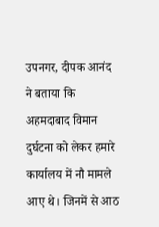उपनगर, दीपक आनंद ने बताया कि अहमदाबाद विमान दुर्घटना को लेकर हमारे कार्यालय में नौ मामले आए थे। जिनमें से आठ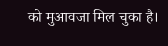को मुआवजा मिल चुका है।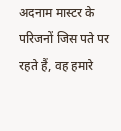अदनाम मास्टर के परिजनों जिस पते पर रहते हैं, वह हमारे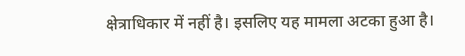क्षेत्राधिकार में नहीं है। इसलिए यह मामला अटका हुआ है।